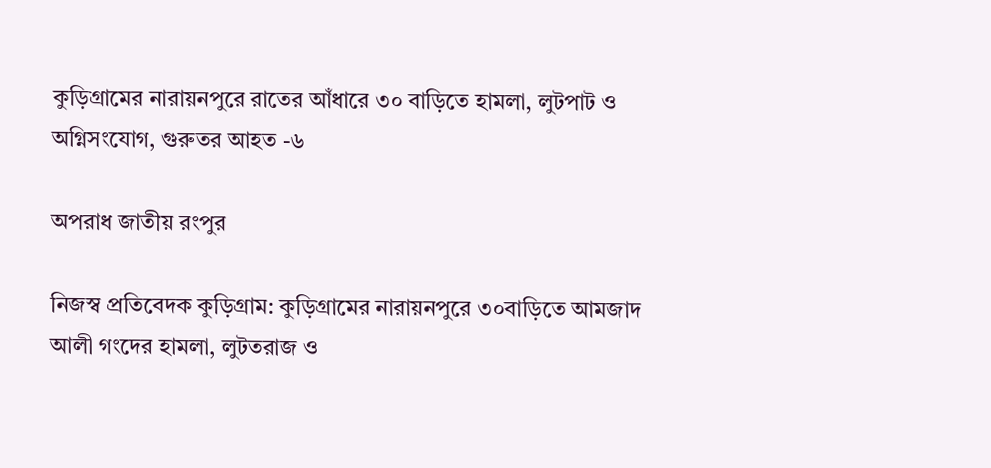কুড়িগ্রামের নারায়নপুরে রাতের আঁধারে ৩০ বাড়িতে হামলা, লুটপাট ও অগ্নিসংযোগ, গুরুতর আহত -৬

অপরাধ জাতীয় রংপুর

নিজস্ব প্রতিবেদক কুড়িগ্রাম: কুড়িগ্রামের নারায়নপুরে ৩০বাড়িতে আমজাদ আলী গংদের হামলা, লুটতরাজ ও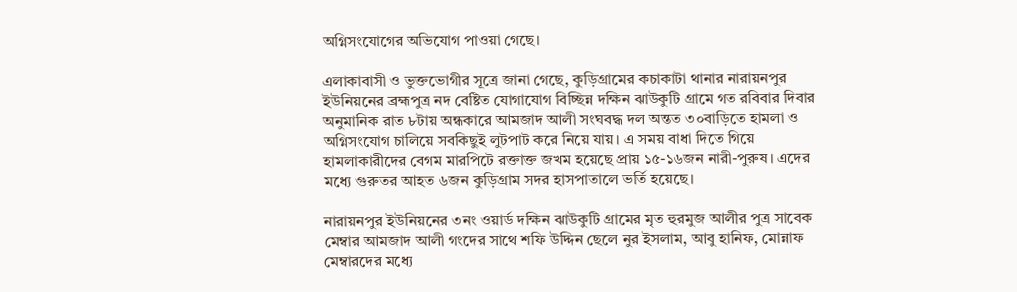অগ্নিসংযোগের অভিযোগ পাওয়া গেছে।

এলাকাবাসী ও ভুক্তভোগীর সূত্রে জানা গেছে, কুড়িগ্রামের কচাকাটা থানার নারায়নপুর ইউনিয়নের ব্রহ্মপুত্র নদ বেষ্টিত যোগাযোগ বিচ্ছিন্ন দক্ষিন ঝাউকুটি গ্রামে গত রবিবার দিবার অনুমানিক রাত ৮টায় অন্ধকারে আমজাদ আলী সংঘবদ্ধ দল অন্তত ৩০বাড়িতে হামলা ও অগ্নিসংযোগ চালিয়ে সবকিছুই লুটপাট করে নিয়ে যায়। এ সময় বাধা দিতে গিয়ে হামলাকারীদের বেগম মারপিটে রক্তাক্ত জখম হয়েছে প্রায় ১৫-১৬জন নারী-পুরুষ। এদের মধ্যে গুরুতর আহত ৬জন কুড়িগ্রাম সদর হাসপাতালে ভর্তি হয়েছে।

নারায়নপুর ইউনিয়নের ৩নং ওয়ার্ড দক্ষিন ঝাউকুটি গ্রামের মৃত হুরমুজ আলীর পুত্র সাবেক মেম্বার আমজাদ আলী গংদের সাথে শফি উদ্দিন ছেলে নুর ইসলাম, আবু হানিফ, মোন্নাফ মেম্বারদের মধ্যে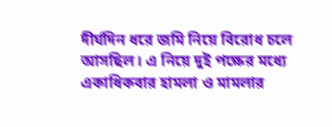দীর্ঘদিন ধরে জমি নিয়ে বিরোধ চলে আসছিল। এ নিয়ে দুই পক্ষের মধ্যে একাধিকবার হামলা ও মামলার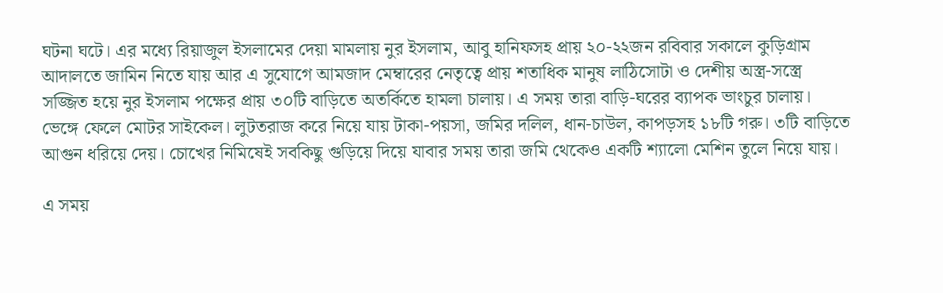ঘটনা ঘটে। এর মধ্যে রিয়াজুল ইসলামের দেয়া মামলায় নুর ইসলাম, আবু হানিফসহ প্রায় ২০-২২জন রবিবার সকালে কুড়িগ্রাম আদালতে জামিন নিতে যায় আর এ সুযোগে আমজাদ মেম্বারের নেতৃত্বে প্রায় শতাধিক মানুষ লাঠিসোটা ও দেশীয় অস্ত্র-সস্ত্রে সজ্জিত হয়ে নুর ইসলাম পক্ষের প্রায় ৩০টি বাড়িতে অতর্কিতে হামলা চালায়। এ সময় তারা বাড়ি-ঘরের ব্যাপক ভাংচুর চালায়। ভেঙ্গে ফেলে মোটর সাইকেল। লুটতরাজ করে নিয়ে যায় টাকা-পয়সা, জমির দলিল, ধান-চাউল, কাপড়সহ ১৮টি গরু। ৩টি বাড়িতে আগুন ধরিয়ে দেয়। চোখের নিমিষেই সবকিছু গুড়িয়ে দিয়ে যাবার সময় তারা জমি থেকেও একটি শ্যালো মেশিন তুলে নিয়ে যায়।

এ সময়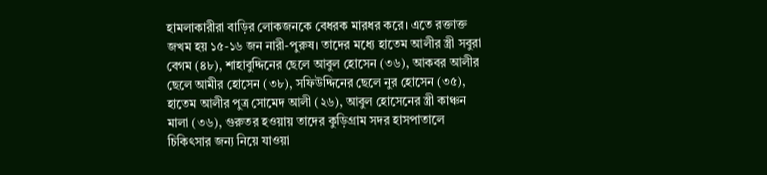হামলাকারীরা বাড়ির লোকজনকে বেধরক মারধর করে। এতে রক্তাক্ত জখম হয় ১৫-১৬ জন নারী-পুরুষ। তাদের মধ্যে হাতেম আলীর স্ত্রী সবুরা বেগম (৪৮), শাহাবুদ্দিনের ছেলে আবুল হোসেন (৩৬), আকবর আলীর ছেলে আমীর হোসেন (৩৮), সফিউদ্দিনের ছেলে নুর হোসেন (৩৫), হাতেম আলীর পুত্র সোমেদ আলী (২৬), আবুল হোসেনের স্ত্রী কাঞ্চন মালা (৩৬), গুরুতর হওয়ায় তাদের কুড়িগ্রাম সদর হাসপাতালে চিকিৎসার জন্য নিয়ে যাওয়া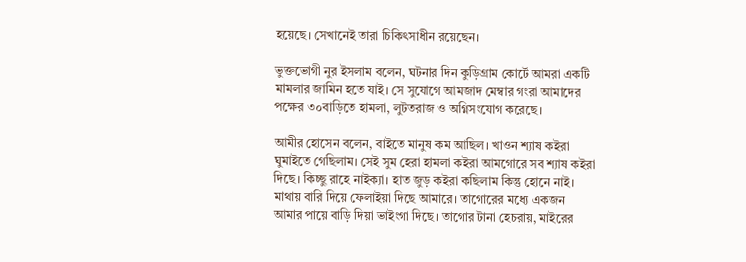হয়েছে। সেখানেই তারা চিকিৎসাধীন রয়েছেন।

ভুক্তভোগী নুর ইসলাম বলেন, ঘটনার দিন কুড়িগ্রাম কোর্টে আমরা একটি মামলার জামিন হতে যাই। সে সুযোগে আমজাদ মেম্বার গংরা আমাদের পক্ষের ৩০বাড়িতে হামলা, লুটতরাজ ও অগ্নিসংযোগ করেছে।

আমীর হোসেন বলেন, বাইতে মানুষ কম আছিল। খাওন শ্যাষ কইরা ঘুমাইতে গেছিলাম। সেই সুম হেরা হামলা কইরা আমগোরে সব শ্যাষ কইরা দিছে। কিচ্ছু রাহে নাইক্যা। হাত জুড় কইরা কছিলাম কিন্তু হোনে নাই। মাথায় বারি দিয়ে ফেলাইয়া দিছে আমারে। তাগোরের মধ্যে একজন আমার পায়ে বাড়ি দিয়া ভাইংগা দিছে। তাগোর টানা হেচরায়, মাইরের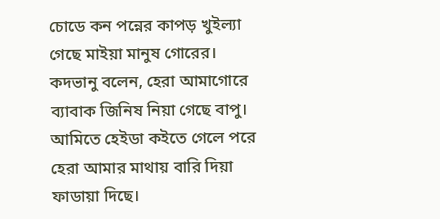চোডে কন পন্নের কাপড় খুইল্যা গেছে মাইয়া মানুষ গোরের। কদভানু বলেন, হেরা আমাগোরে ব্যাবাক জিনিষ নিয়া গেছে বাপু। আমিতে হেইডা কইতে গেলে পরে হেরা আমার মাথায় বারি দিয়া ফাডায়া দিছে।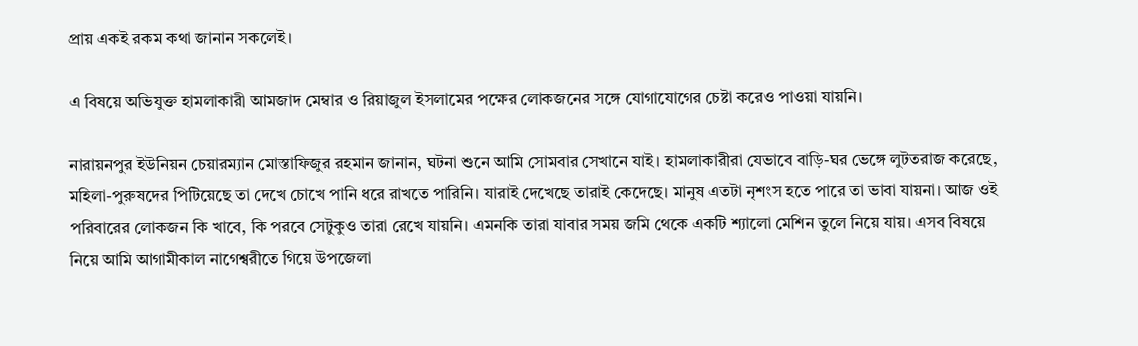প্রায় একই রকম কথা জানান সকলেই।

এ বিষয়ে অভিযুক্ত হামলাকারী আমজাদ মেম্বার ও রিয়াজুল ইসলামের পক্ষের লোকজনের সঙ্গে যোগাযোগের চেষ্টা করেও পাওয়া যায়নি।

নারায়নপুর ইউনিয়ন চেয়ারম্যান মোস্তাফিজুর রহমান জানান, ঘটনা শুনে আমি সোমবার সেখানে যাই। হামলাকারীরা যেভাবে বাড়ি-ঘর ভেঙ্গে লুটতরাজ করেছে, মহিলা-পুরুষদের পিটিয়েছে তা দেখে চোখে পানি ধরে রাখতে পারিনি। যারাই দেখেছে তারাই কেদেছে। মানুষ এতটা নৃশংস হতে পারে তা ভাবা যায়না। আজ ওই পরিবারের লোকজন কি খাবে, কি পরবে সেটুকুও তারা রেখে যায়নি। এমনকি তারা যাবার সময় জমি থেকে একটি শ্যালো মেশিন তুলে নিয়ে যায়। এসব বিষয়ে নিয়ে আমি আগামীকাল নাগেশ্বরীতে গিয়ে উপজেলা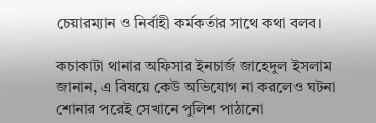চেয়ারম্যান ও নির্বাহী কর্মকর্তার সাথে কথা বলব।

কচাকাটা থানার অফিসার ইনচার্জ জাহেদুল ইসলাম জানান, এ বিষয়ে কেউ অভিযোগ না করলেও ঘটনা শোনার পরেই সেখানে পুলিশ পাঠানো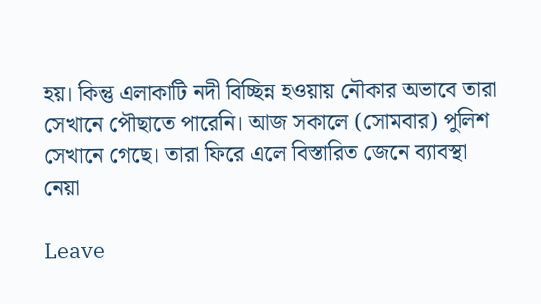হয়। কিন্তু এলাকাটি নদী বিচ্ছিন্ন হওয়ায় নৌকার অভাবে তারা সেখানে পৌছাতে পারেনি। আজ সকালে (সোমবার) পুলিশ সেখানে গেছে। তারা ফিরে এলে বিস্তারিত জেনে ব্যাবস্থা নেয়া

Leave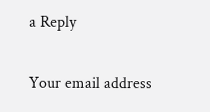a Reply

Your email address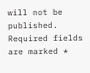will not be published. Required fields are marked *